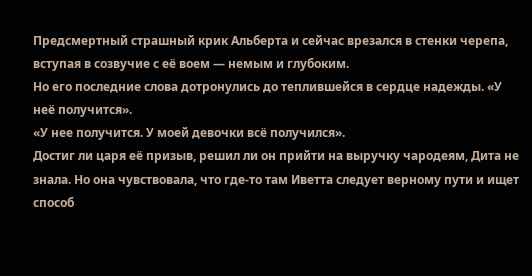Предсмертный страшный крик Альберта и сейчас врезался в стенки черепа, вступая в созвучие с её воем — немым и глубоким.
Но его последние слова дотронулись до теплившейся в сердце надежды. «У неё получится».
«У нее получится. У моей девочки всё получился».
Достиг ли царя её призыв, решил ли он прийти на выручку чародеям, Дита не знала. Но она чувствовала, что где-то там Иветта следует верному пути и ищет способ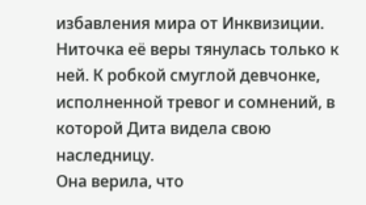избавления мира от Инквизиции. Ниточка её веры тянулась только к ней. К робкой смуглой девчонке, исполненной тревог и сомнений, в которой Дита видела свою наследницу.
Она верила, что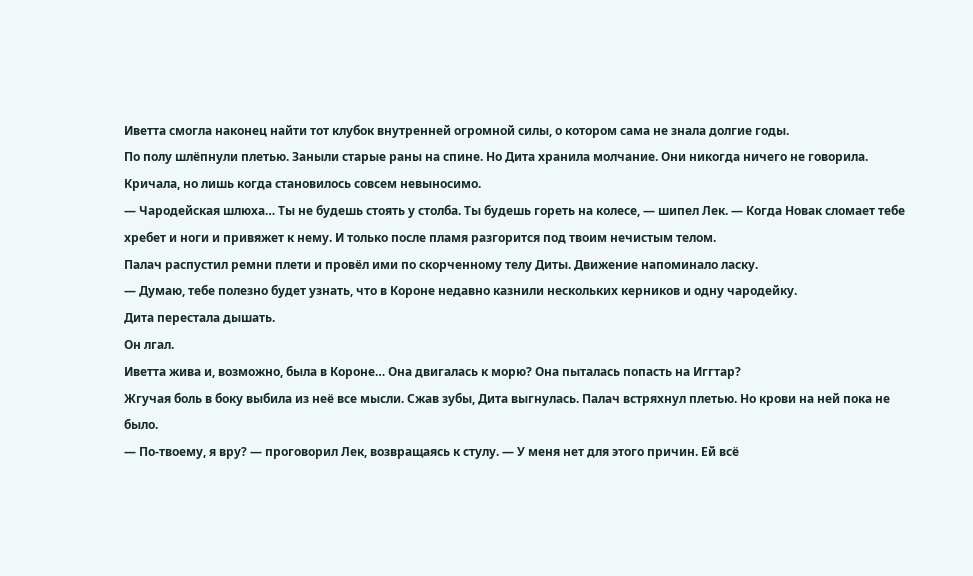Иветта смогла наконец найти тот клубок внутренней огромной силы, о котором сама не знала долгие годы.
По полу шлёпнули плетью. Заныли старые раны на спине. Но Дита хранила молчание. Они никогда ничего не говорила. Кричала, но лишь когда становилось совсем невыносимо.
— Чародейская шлюха… Ты не будешь стоять у столба. Ты будешь гореть на колесе, — шипел Лек. — Когда Новак сломает тебе хребет и ноги и привяжет к нему. И только после пламя разгорится под твоим нечистым телом.
Палач распустил ремни плети и провёл ими по скорченному телу Диты. Движение напоминало ласку.
— Думаю, тебе полезно будет узнать, что в Короне недавно казнили нескольких керников и одну чародейку.
Дита перестала дышать.
Он лгал.
Иветта жива и, возможно, была в Короне… Она двигалась к морю? Она пыталась попасть на Иггтар?
Жгучая боль в боку выбила из неё все мысли. Сжав зубы, Дита выгнулась. Палач встряхнул плетью. Но крови на ней пока не было.
— По-твоему, я вру? — проговорил Лек, возвращаясь к стулу. — У меня нет для этого причин. Ей всё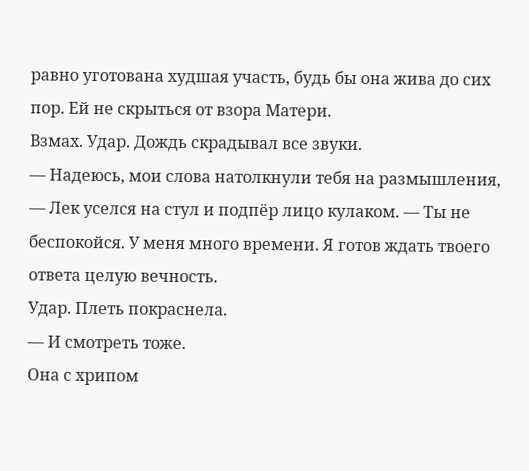равно уготована худшая участь, будь бы она жива до сих пор. Ей не скрыться от взора Матери.
Взмах. Удар. Дождь скрадывал все звуки.
— Надеюсь, мои слова натолкнули тебя на размышления, — Лек уселся на стул и подпёр лицо кулаком. — Ты не беспокойся. У меня много времени. Я готов ждать твоего ответа целую вечность.
Удар. Плеть покраснела.
— И смотреть тоже.
Она с хрипом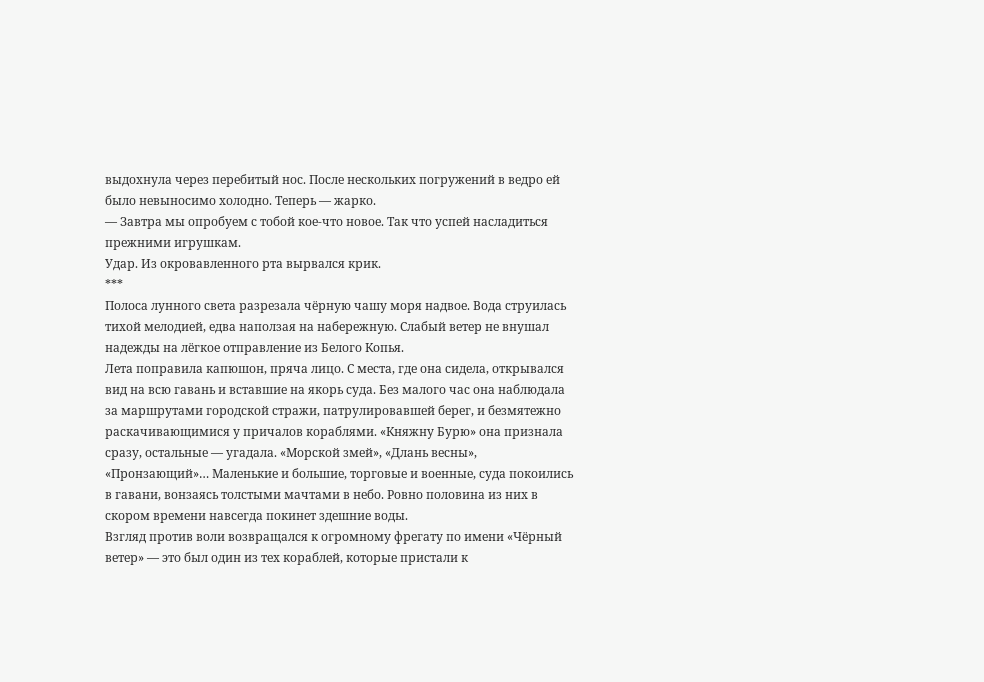выдохнула через перебитый нос. После нескольких погружений в ведро ей было невыносимо холодно. Теперь — жарко.
— Завтра мы опробуем с тобой кое-что новое. Так что успей насладиться прежними игрушкам.
Удар. Из окровавленного рта вырвался крик.
***
Полоса лунного света разрезала чёрную чашу моря надвое. Вода струилась тихой мелодией, едва наползая на набережную. Слабый ветер не внушал надежды на лёгкое отправление из Белого Копья.
Лета поправила капюшон, пряча лицо. С места, где она сидела, открывался вид на всю гавань и вставшие на якорь суда. Без малого час она наблюдала за маршрутами городской стражи, патрулировавшей берег, и безмятежно раскачивающимися у причалов кораблями. «Княжну Бурю» она признала сразу, остальные — угадала. «Морской змей», «Длань весны», «Пронзающий»… Маленькие и большие, торговые и военные, суда покоились в гавани, вонзаясь толстыми мачтами в небо. Ровно половина из них в скором времени навсегда покинет здешние воды.
Взгляд против воли возвращался к огромному фрегату по имени «Чёрный ветер» — это был один из тех кораблей, которые пристали к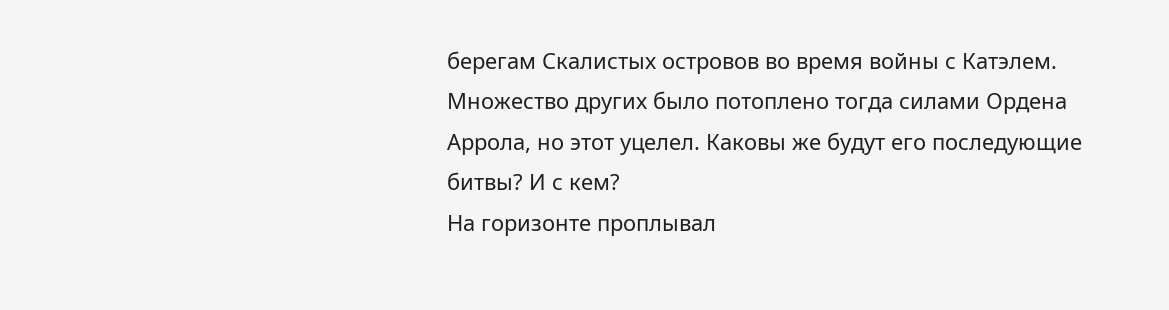берегам Скалистых островов во время войны с Катэлем. Множество других было потоплено тогда силами Ордена Аррола, но этот уцелел. Каковы же будут его последующие битвы? И с кем?
На горизонте проплывал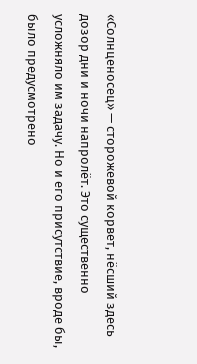«Солнценосец» — сторожевой корвет, нёсший здесь дозор дни и ночи напролёт. Это существенно усложняло им задачу. Но и его присутствие, вроде бы, было предусмотрено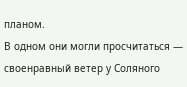планом.
В одном они могли просчитаться — своенравный ветер у Соляного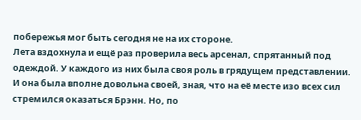побережья мог быть сегодня не на их стороне.
Лета вздохнула и ещё раз проверила весь арсенал, спрятанный под одеждой. У каждого из них была своя роль в грядущем представлении. И она была вполне довольна своей, зная, что на её месте изо всех сил стремился оказаться Брэнн. Но, по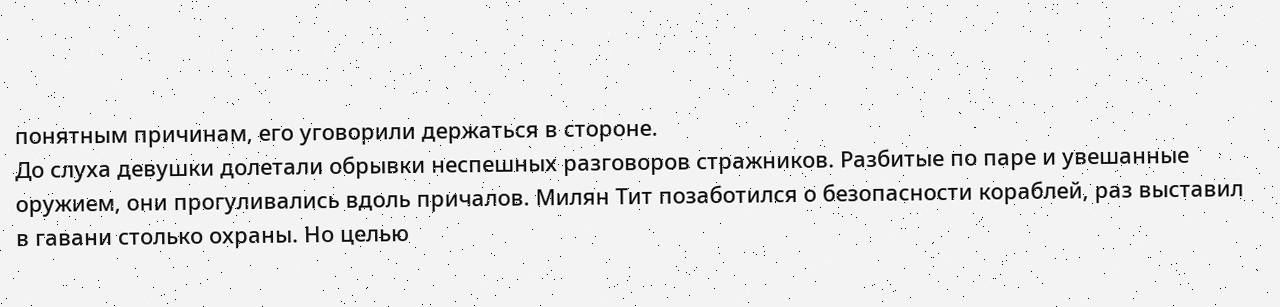понятным причинам, его уговорили держаться в стороне.
До слуха девушки долетали обрывки неспешных разговоров стражников. Разбитые по паре и увешанные оружием, они прогуливались вдоль причалов. Милян Тит позаботился о безопасности кораблей, раз выставил в гавани столько охраны. Но целью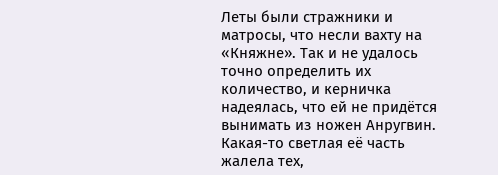Леты были стражники и матросы, что несли вахту на «Княжне». Так и не удалось точно определить их количество, и керничка надеялась, что ей не придётся вынимать из ножен Анругвин.
Какая-то светлая её часть жалела тех,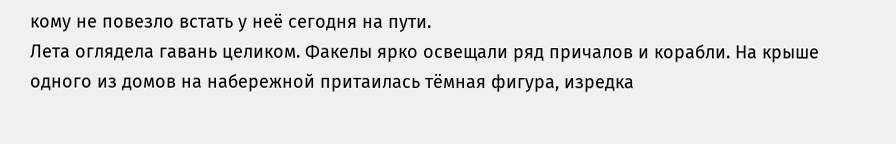кому не повезло встать у неё сегодня на пути.
Лета оглядела гавань целиком. Факелы ярко освещали ряд причалов и корабли. На крыше одного из домов на набережной притаилась тёмная фигура, изредка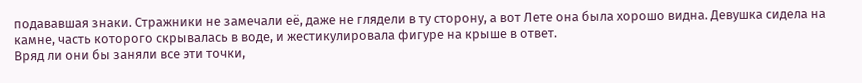подававшая знаки. Стражники не замечали её, даже не глядели в ту сторону, а вот Лете она была хорошо видна. Девушка сидела на камне, часть которого скрывалась в воде, и жестикулировала фигуре на крыше в ответ.
Вряд ли они бы заняли все эти точки,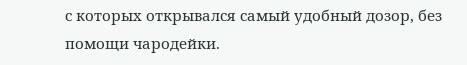с которых открывался самый удобный дозор, без помощи чародейки.